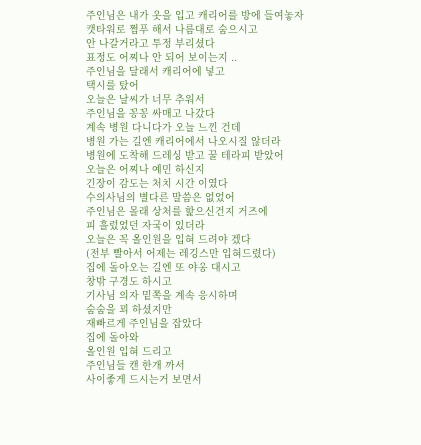주인님은 내가 옷을 입고 캐리어를 방에 들여놓자
캣타워로 쩜푸 해서 나름대로 숨으시고
안 나갈거라고 투정 부리셨다
표정도 어찌나 안 되어 보이는지 ..
주인님을 달래서 캐리어에 넣고
택시를 탔어
오늘은 날씨가 너무 추워서
주인님을 꽁꽁 싸매고 나갔다
계속 병원 다니다가 오늘 느낀 건데
병원 가는 길엔 캐리어에서 나오시질 않더라
병원에 도착해 드레싱 받고 꿀 테라피 받았어
오늘은 어찌나 예민 하신지
긴장이 감도는 처치 시간 이였다
수의사님의 별다른 말씀은 없었어
주인님은 몰래 상처를 핥으신건지 거즈에
피 흘렀었던 자국이 있더라
오늘은 꼭 올인원을 입혀 드려야 겠다
(전부 빨아서 어제는 레깅스만 입혀드렸다)
집에 돌아오는 길엔 또 야옹 대시고
창밖 구경도 하시고
기사님 의자 밑쪽을 계속 응시하며
숨숨을 꾀 하셨지만
재빠르게 주인님을 잡았다
집에 돌아와
올인원 입혀 드리고
주인님들 캔 한개 까서
사이좋게 드시는거 보면서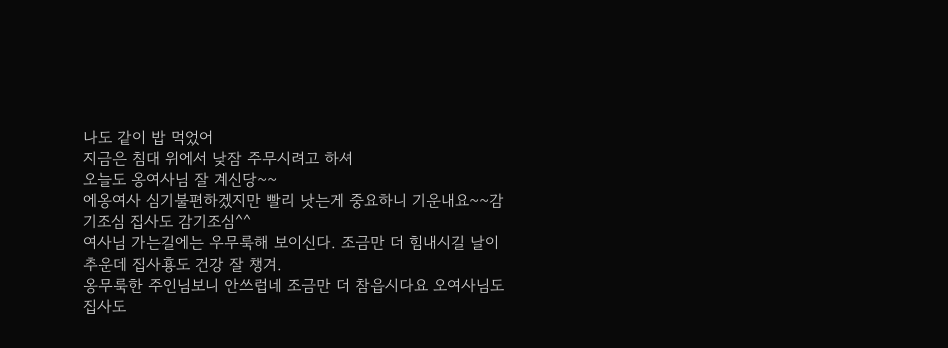나도 같이 밥 먹었어
지금은 침대 위에서 낮잠 주무시려고 하셔
오늘도 옹여사님 잘 계신당~~
에옹여사 심기불편하겠지만 빨리 낫는게 중요하니 기운내요~~감기조심 집사도 감기조심^^
여사님 가는길에는 우무룩해 보이신다. 조금만 더 힘내시길 날이 추운데 집사횽도 건강 잘 챙겨.
옹무룩한 주인님보니 안쓰럽네 조금만 더 참읍시다요 오여사님도 집사도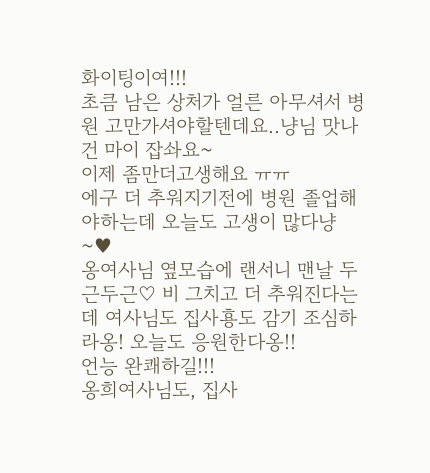화이팅이여!!!
초큼 남은 상처가 얼른 아무셔서 병원 고만가셔야할텐데요..냥님 맛나건 마이 잡솨요~
이제 좀만더고생해요 ㅠㅠ
에구 더 추워지기전에 병원 졸업해야하는데 오늘도 고생이 많다냥~♥
옹여사님 옆모습에 랜서니 맨날 두근두근♡ 비 그치고 더 추워진다는데 여사님도 집사횽도 감기 조심하라옹! 오늘도 응원한다옹!!
언능 완쾌하길!!!
옹희여사님도, 집사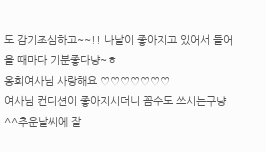도 감기조심하고~~!! 나날이 좋아지고 있어서 들어올 때마다 기분좋다냥~ㅎ
옹희여사님 사랑해요 ♡♡♡♡♡♡♡
여사님 컨디션이 좋아지시더니 꼼수도 쓰시는구냥^^추운날씨에 잘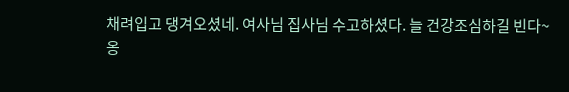채려입고 댕겨오셨네. 여사님 집사님 수고하셨다. 늘 건강조심하길 빈다~
옹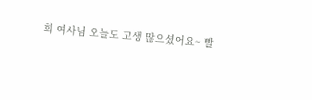희 여사님 오늘도 고생 많으셨어요~ 빨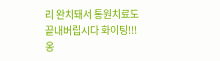리 완치돼서 통원치료도 끝내버립시다 화이팅!!!
옹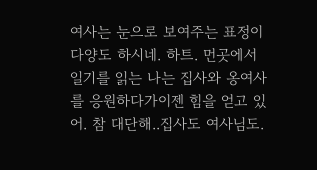여사는 눈으로 보여주는 표정이 다양도 하시네. 하트. 먼곳에서 일기를 읽는 나는 집사와 옹여사를 응원하다가이젠 힘을 얻고 있어. 참 대단해..집사도 여사님도.